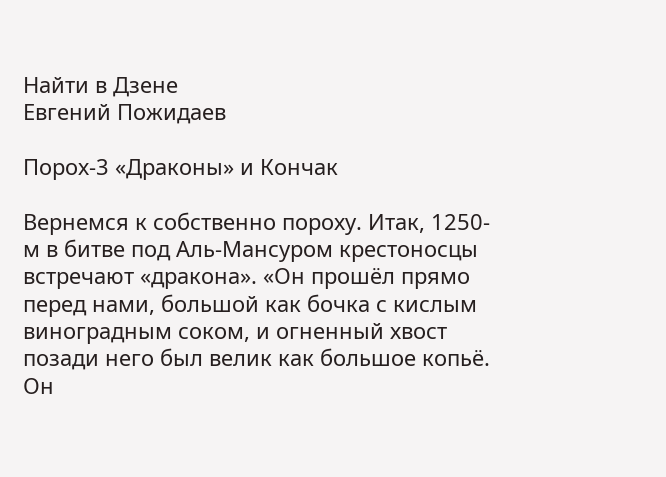Найти в Дзене
Евгений Пожидаев

Порох-3 «Драконы» и Кончак

Вернемся к собственно пороху. Итак, 1250-м в битве под Аль-Мансуром крестоносцы встречают «дракона». «Он прошёл прямо перед нами, большой как бочка с кислым виноградным соком, и огненный хвост позади него был велик как большое копьё. Он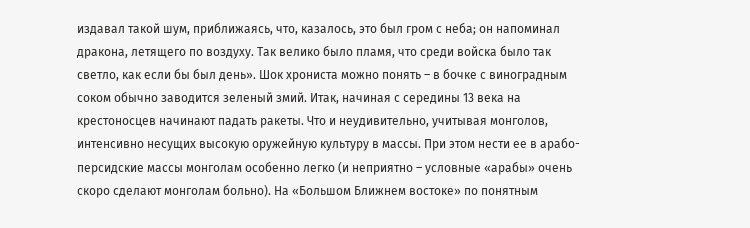издавал такой шум, приближаясь, что, казалось, это был гром с неба; он напоминал дракона, летящего по воздуху. Так велико было пламя, что среди войска было так светло, как если бы был день». Шок хрониста можно понять – в бочке с виноградным соком обычно заводится зеленый змий. Итак, начиная с середины 13 века на крестоносцев начинают падать ракеты. Что и неудивительно, учитывая монголов, интенсивно несущих высокую оружейную культуру в массы. При этом нести ее в арабо-персидские массы монголам особенно легко (и неприятно – условные «арабы» очень скоро сделают монголам больно). На «Большом Ближнем востоке» по понятным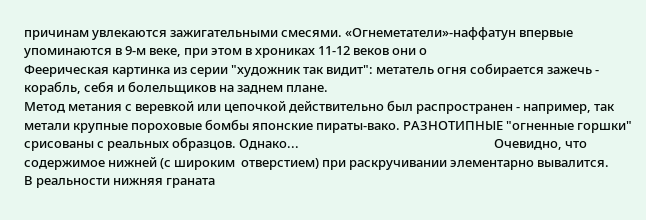причинам увлекаются зажигательными смесями. «Огнеметатели»-наффатун впервые упоминаются в 9-м веке, при этом в хрониках 11-12 веков они о
Феерическая картинка из серии "художник так видит": метатель огня собирается зажечь - корабль, себя и болельщиков на заднем плане.                                                                                                Метод метания с веревкой или цепочкой действительно был распространен - например, так метали крупные пороховые бомбы японские пираты-вако. РАЗНОТИПНЫЕ "огненные горшки" срисованы с реальных образцов. Однако...                                                                 Очевидно, что содержимое нижней (с широким  отверстием) при раскручивании элементарно вывалится.                                                                                                                                   В реальности нижняя граната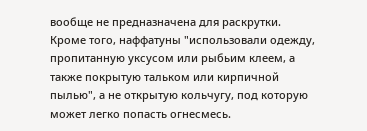вообще не предназначена для раскрутки. Кроме того, наффатуны "использовали одежду, пропитанную уксусом или рыбьим клеем, а также покрытую тальком или кирпичной пылью", а не открытую кольчугу, под которую может легко попасть огнесмесь.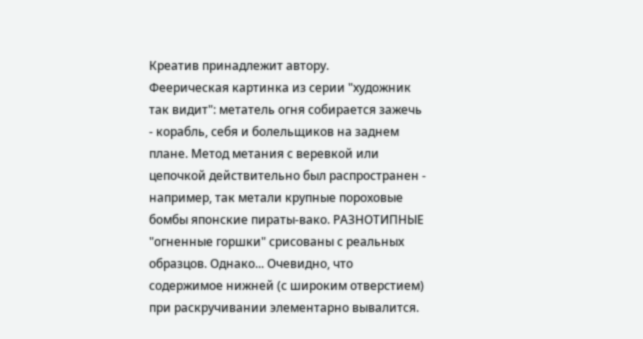Креатив принадлежит автору.
Феерическая картинка из серии "художник так видит": метатель огня собирается зажечь - корабль, себя и болельщиков на заднем плане. Метод метания с веревкой или цепочкой действительно был распространен - например, так метали крупные пороховые бомбы японские пираты-вако. РАЗНОТИПНЫЕ "огненные горшки" срисованы с реальных образцов. Однако... Очевидно, что содержимое нижней (с широким отверстием) при раскручивании элементарно вывалится.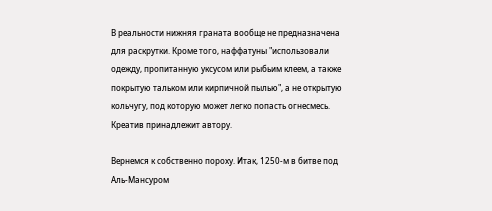В реальности нижняя граната вообще не предназначена для раскрутки. Кроме того, наффатуны "использовали одежду, пропитанную уксусом или рыбьим клеем, а также покрытую тальком или кирпичной пылью", а не открытую кольчугу, под которую может легко попасть огнесмесь. Креатив принадлежит автору.

Вернемся к собственно пороху. Итак, 1250-м в битве под Аль-Мансуром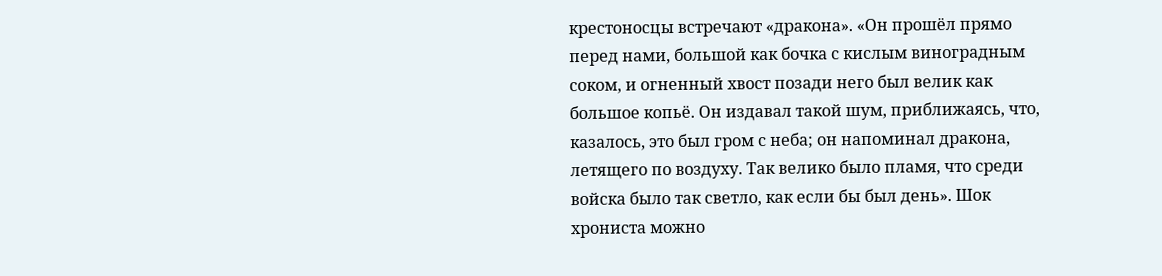крестоносцы встречают «дракона». «Он прошёл прямо перед нами, большой как бочка с кислым виноградным соком, и огненный хвост позади него был велик как большое копьё. Он издавал такой шум, приближаясь, что, казалось, это был гром с неба; он напоминал дракона, летящего по воздуху. Так велико было пламя, что среди войска было так светло, как если бы был день». Шок хрониста можно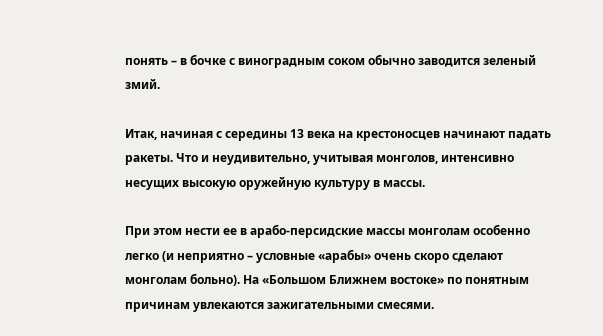понять – в бочке с виноградным соком обычно заводится зеленый змий.

Итак, начиная с середины 13 века на крестоносцев начинают падать ракеты. Что и неудивительно, учитывая монголов, интенсивно несущих высокую оружейную культуру в массы.

При этом нести ее в арабо-персидские массы монголам особенно легко (и неприятно – условные «арабы» очень скоро сделают монголам больно). На «Большом Ближнем востоке» по понятным причинам увлекаются зажигательными смесями.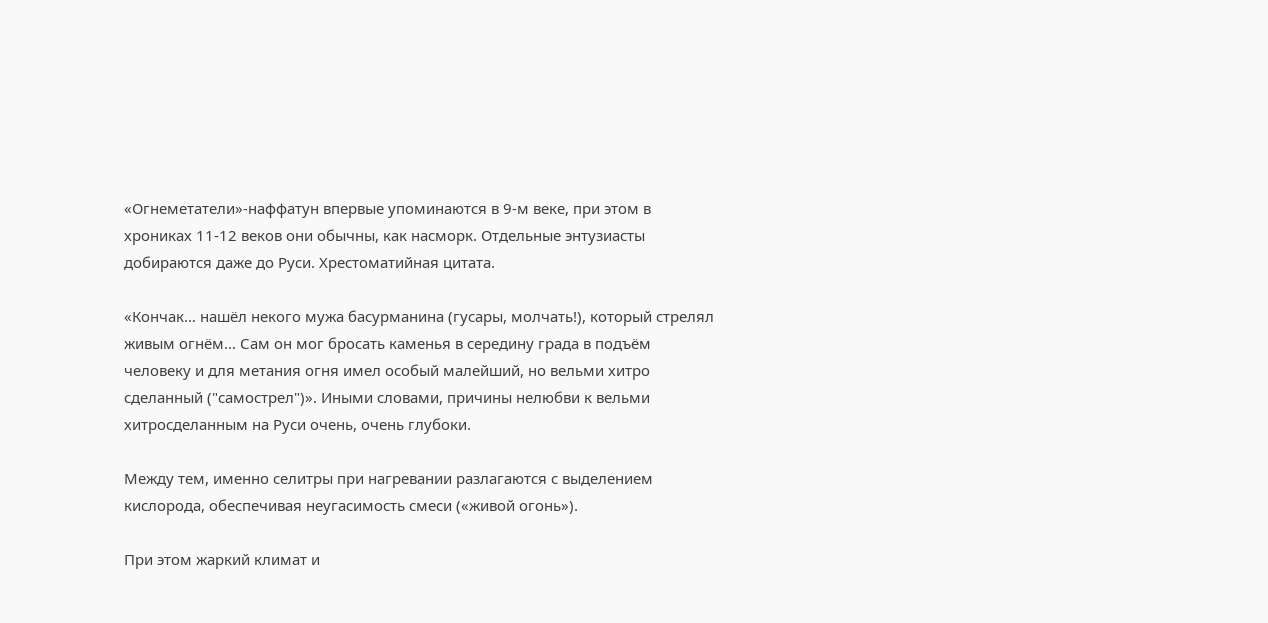«Огнеметатели»-наффатун впервые упоминаются в 9-м веке, при этом в хрониках 11-12 веков они обычны, как насморк. Отдельные энтузиасты добираются даже до Руси. Хрестоматийная цитата.

«Кончак… нашёл некого мужа басурманина (гусары, молчать!), который стрелял живым огнём... Сам он мог бросать каменья в середину града в подъём человеку и для метания огня имел особый малейший, но вельми хитро сделанный ("самострел")». Иными словами, причины нелюбви к вельми хитросделанным на Руси очень, очень глубоки.

Между тем, именно селитры при нагревании разлагаются с выделением кислорода, обеспечивая неугасимость смеси («живой огонь»).

При этом жаркий климат и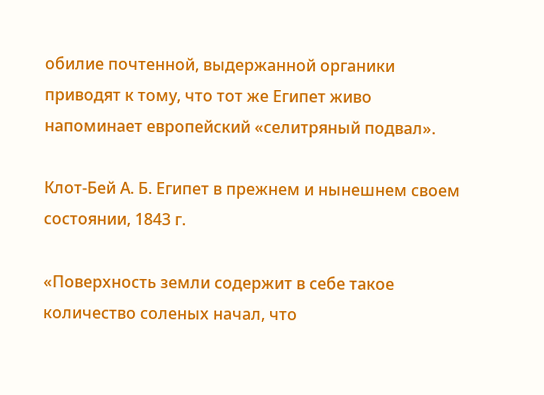обилие почтенной, выдержанной органики приводят к тому, что тот же Египет живо напоминает европейский «селитряный подвал».

Клот-Бей А. Б. Египет в прежнем и нынешнем своем состоянии, 1843 г.

«Поверхность земли содержит в себе такое количество соленых начал, что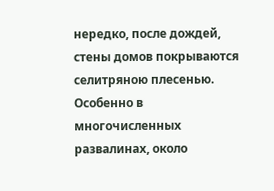нередко, после дождей, стены домов покрываются селитряною плесенью. Особенно в многочисленных развалинах, около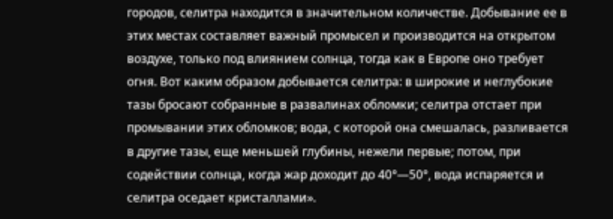городов, селитра находится в значительном количестве. Добывание ее в этих местах составляет важный промысел и производится на открытом воздухе, только под влиянием солнца, тогда как в Европе оно требует огня. Вот каким образом добывается селитра: в широкие и неглубокие тазы бросают собранные в развалинах обломки; селитра отстает при промывании этих обломков; вода, с которой она смешалась, разливается в другие тазы, еще меньшей глубины, нежели первые; потом, при содействии солнца, когда жар доходит до 40°—50°, вода испаряется и селитра оседает кристаллами».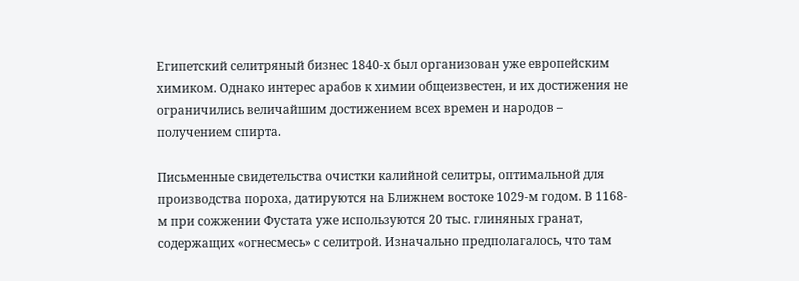Египетский селитряный бизнес 1840-х был организован уже европейским химиком. Однако интерес арабов к химии общеизвестен, и их достижения не ограничились величайшим достижением всех времен и народов – получением спирта.

Письменные свидетельства очистки калийной селитры, оптимальной для производства пороха, датируются на Ближнем востоке 1029-м годом. В 1168-м при сожжении Фустата уже используются 20 тыс. глиняных гранат, содержащих «огнесмесь» с селитрой. Изначально предполагалось, что там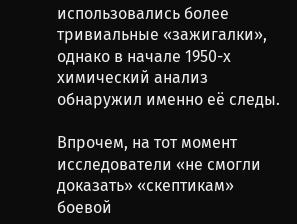использовались более тривиальные «зажигалки», однако в начале 1950-х химический анализ обнаружил именно её следы.

Впрочем, на тот момент исследователи «не смогли доказать» «скептикам» боевой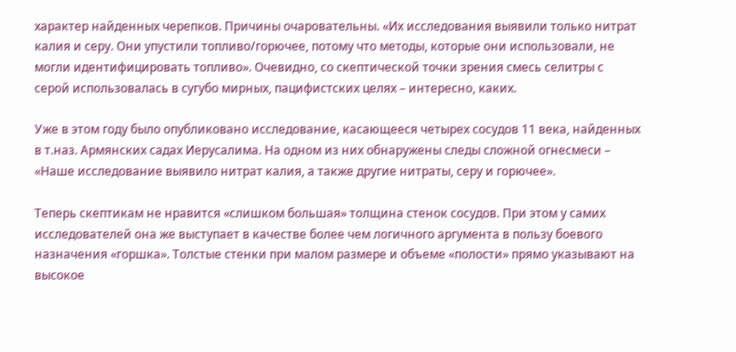характер найденных черепков. Причины очаровательны. «Их исследования выявили только нитрат калия и серу. Они упустили топливо/горючее, потому что методы, которые они использовали, не могли идентифицировать топливо». Очевидно, со скептической точки зрения смесь селитры с серой использовалась в сугубо мирных, пацифистских целях – интересно, каких.

Уже в этом году было опубликовано исследование, касающееся четырех сосудов 11 века, найденных в т.наз. Армянских садах Иерусалима. На одном из них обнаружены следы сложной огнесмеси – «Наше исследование выявило нитрат калия, а также другие нитраты, серу и горючее».

Теперь скептикам не нравится «слишком большая» толщина стенок сосудов. При этом у самих исследователей она же выступает в качестве более чем логичного аргумента в пользу боевого назначения «горшка». Толстые стенки при малом размере и объеме «полости» прямо указывают на высокое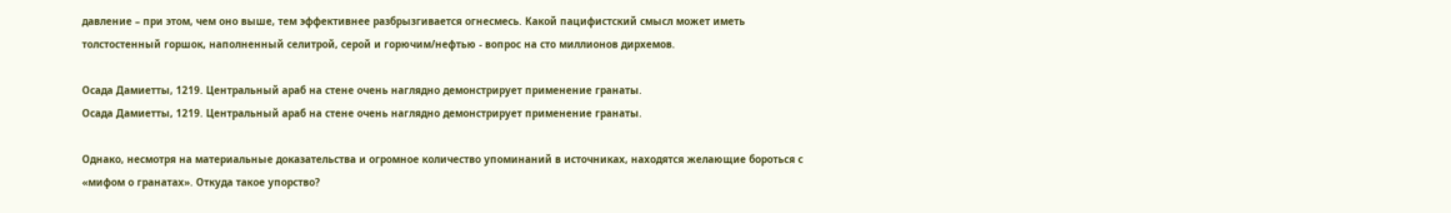давление – при этом, чем оно выше, тем эффективнее разбрызгивается огнесмесь. Какой пацифистский смысл может иметь толстостенный горшок, наполненный селитрой, серой и горючим/нефтью - вопрос на сто миллионов дирхемов.

Осада Дамиетты, 1219. Центральный араб на стене очень наглядно демонстрирует применение гранаты.
Осада Дамиетты, 1219. Центральный араб на стене очень наглядно демонстрирует применение гранаты.

Однако, несмотря на материальные доказательства и огромное количество упоминаний в источниках, находятся желающие бороться с «мифом о гранатах». Откуда такое упорство?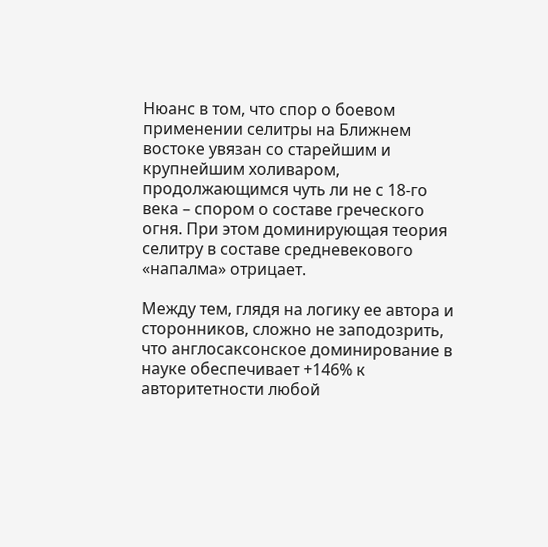Нюанс в том, что спор о боевом применении селитры на Ближнем востоке увязан со старейшим и крупнейшим холиваром, продолжающимся чуть ли не с 18-го века – спором о составе греческого огня. При этом доминирующая теория селитру в составе средневекового «напалма» отрицает.

Между тем, глядя на логику ее автора и сторонников, сложно не заподозрить, что англосаксонское доминирование в науке обеспечивает +146% к авторитетности любой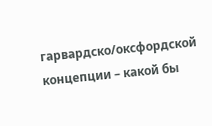гарвардско/оксфордской концепции – какой бы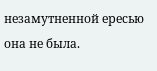незамутненной ересью она не была.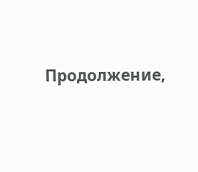Продолжение,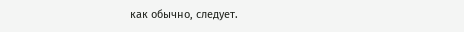как обычно, следует.